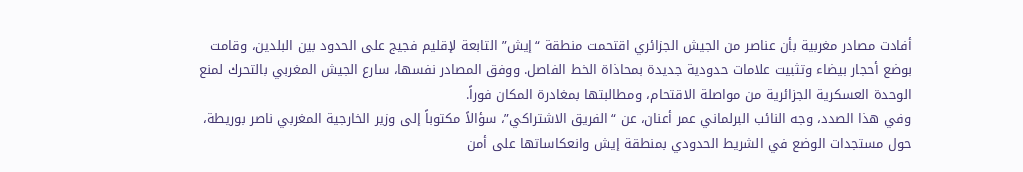أفادت مصادر مغربية بأن عناصر من الجيش الجزائري اقتحمت منطقة “إيش” التابعة لإقليم فجيج على الحدود بين البلدين، وقامت بوضع أحجار بيضاء وتثبيت علامات حدودية جديدة بمحاذاة الخط الفاصل. ووفق المصادر نفسها، سارع الجيش المغربي بالتحرك لمنع الوحدة العسكرية الجزائرية من مواصلة الاقتحام، ومطالبتها بمغادرة المكان فوراً.
وفي هذا الصدد، وجه النائب البرلماني عمر أعنان، عن “الفريق الاشتراكي”، سؤالاً مكتوباً إلى وزير الخارجية المغربي ناصر بوريطة، حول مستجدات الوضع في الشريط الحدودي بمنطقة إيش وانعكاساتها على أمن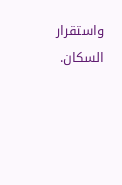واستقرار السكان.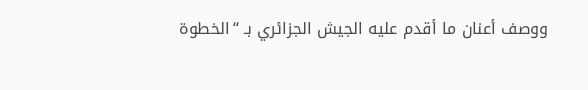ووصف أعنان ما أقدم عليه الجيش الجزائري بـ “الخطوة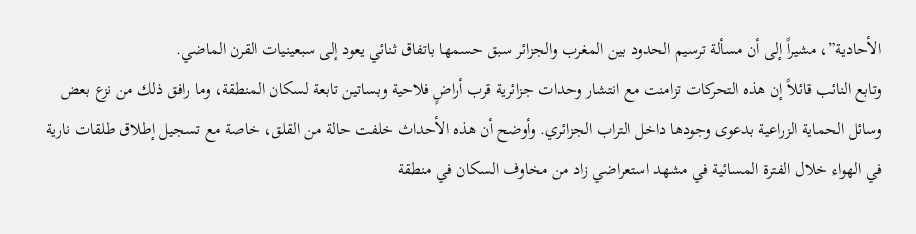الأحادية”، مشيراً إلى أن مسألة ترسيم الحدود بين المغرب والجزائر سبق حسمها باتفاق ثنائي يعود إلى سبعينيات القرن الماضي.
وتابع النائب قائلاً إن هذه التحركات تزامنت مع انتشار وحدات جزائرية قرب أراضٍ فلاحية وبساتين تابعة لسكان المنطقة، وما رافق ذلك من نزع بعض وسائل الحماية الزراعية بدعوى وجودها داخل التراب الجزائري. وأوضح أن هذه الأحداث خلفت حالة من القلق، خاصة مع تسجيل إطلاق طلقات نارية في الهواء خلال الفترة المسائية في مشهد استعراضي زاد من مخاوف السكان في منطقة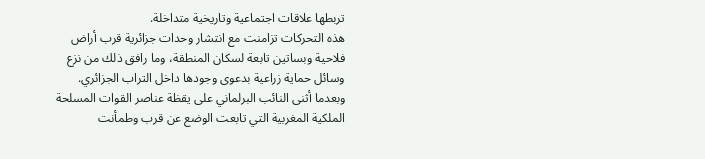تربطها علاقات اجتماعية وتاريخية متداخلة.
هذه التحركات تزامنت مع انتشار وحدات جزائرية قرب أراض فلاحية وبساتين تابعة لسكان المنطقة، وما رافق ذلك من نزع وسائل حماية زراعية بدعوى وجودها داخل التراب الجزائري.
وبعدما أثنى النائب البرلماني على يقظة عناصر القوات المسلحة الملكية المغربية التي تابعت الوضع عن قرب وطمأنت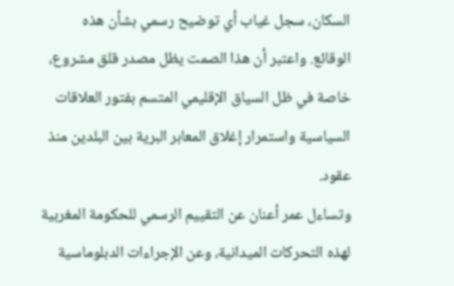السكان، سجل غياب أي توضيح رسمي بشأن هذه الوقائع. واعتبر أن هذا الصمت يظل مصدر قلق مشروع، خاصة في ظل السياق الإقليمي المتسم بفتور العلاقات السياسية واستمرار إغلاق المعابر البرية بين البلدين منذ عقود.
وتساءل عمر أعنان عن التقييم الرسمي للحكومة المغربية لهذه التحركات الميدانية، وعن الإجراءات الدبلوماسية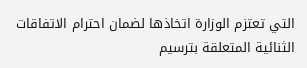التي تعتزم الوزارة اتخاذها لضمان احترام الاتفاقات الثنائية المتعلقة بترسيم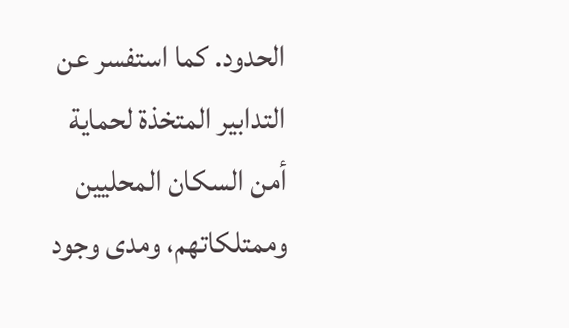الحدود. كما استفسر عن التدابير المتخذة لحماية أمن السكان المحليين وممتلكاتهم، ومدى وجود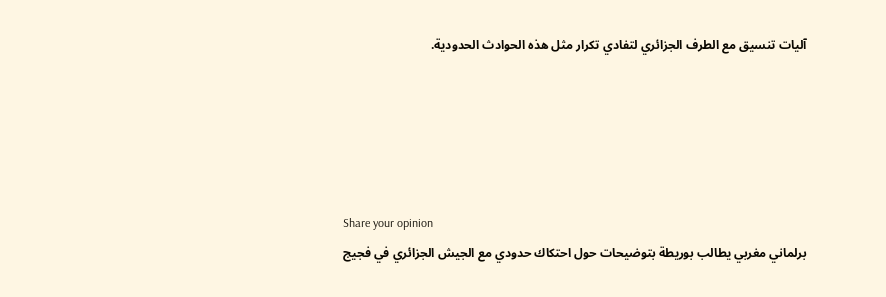آليات تنسيق مع الطرف الجزائري لتفادي تكرار مثل هذه الحوادث الحدودية.





Share your opinion
برلماني مغربي يطالب بوريطة بتوضيحات حول احتكاك حدودي مع الجيش الجزائري في فجيج